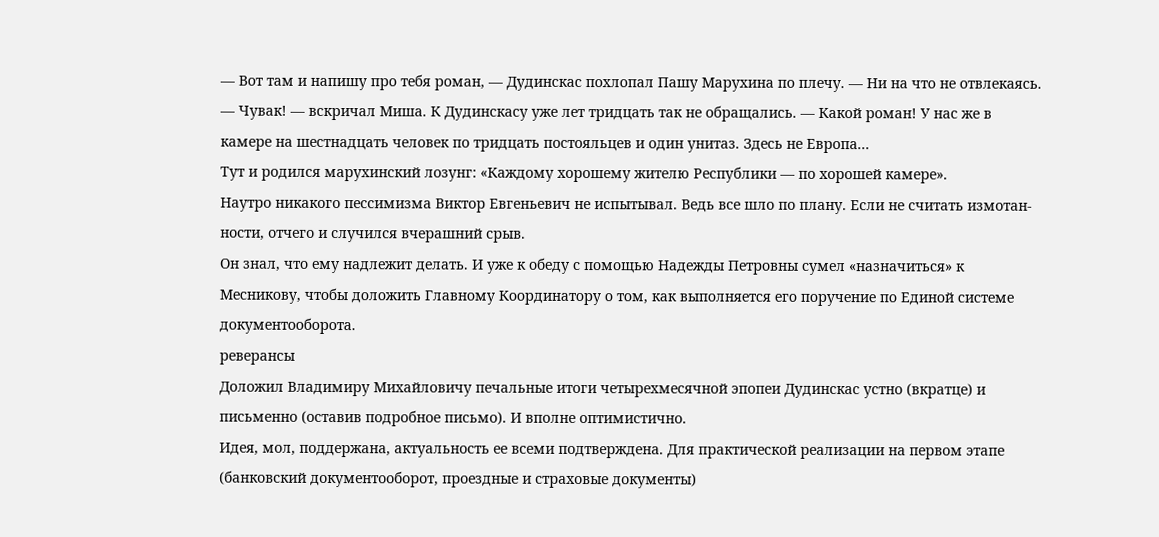— Вот там и напишу про тебя роман, — Дудинскас похлопал Пашу Марухина по плечу. — Ни на что не отвлекаясь.
— Чувак! — вскричал Миша. К Дудинскасу уже лет тридцать так не обращались. — Какой роман! У нас же в камере на шестнадцать человек по тридцать постояльцев и один унитаз. Здесь не Европа...
Тут и родился марухинский лозунг: «Каждому хорошему жителю Республики — по хорошей камере».
Наутро никакого пессимизма Виктор Евгеньевич не испытывал. Ведь все шло по плану. Если не считать измотан-ности, отчего и случился вчерашний срыв.
Он знал, что ему надлежит делать. И уже к обеду с помощью Надежды Петровны сумел «назначиться» к Месникову, чтобы доложить Главному Координатору о том, как выполняется его поручение по Единой системе документооборота.
реверансы
Доложил Владимиру Михайловичу печальные итоги четырехмесячной эпопеи Дудинскас устно (вкратце) и письменно (оставив подробное письмо). И вполне оптимистично.
Идея, мол, поддержана, актуальность ее всеми подтверждена. Для практической реализации на первом этапе (банковский документооборот, проездные и страховые документы)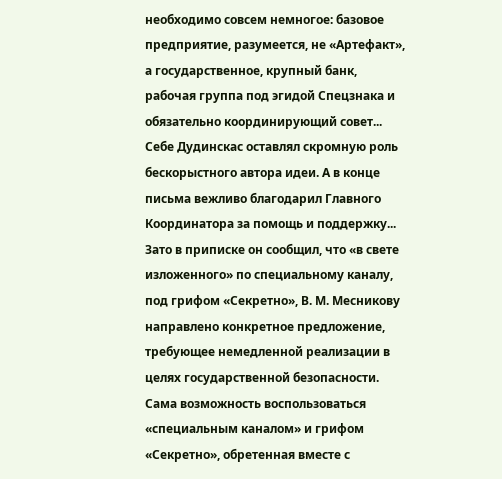необходимо совсем немногое: базовое предприятие, разумеется, не «Артефакт», а государственное, крупный банк, рабочая группа под эгидой Спецзнака и обязательно координирующий совет...
Себе Дудинскас оставлял скромную роль бескорыстного автора идеи. А в конце письма вежливо благодарил Главного Координатора за помощь и поддержку...
Зато в приписке он сообщил, что «в свете изложенного» по специальному каналу, под грифом «Секретно», В. М. Месникову направлено конкретное предложение, требующее немедленной реализации в целях государственной безопасности.
Сама возможность воспользоваться «специальным каналом» и грифом «Секретно», обретенная вместе с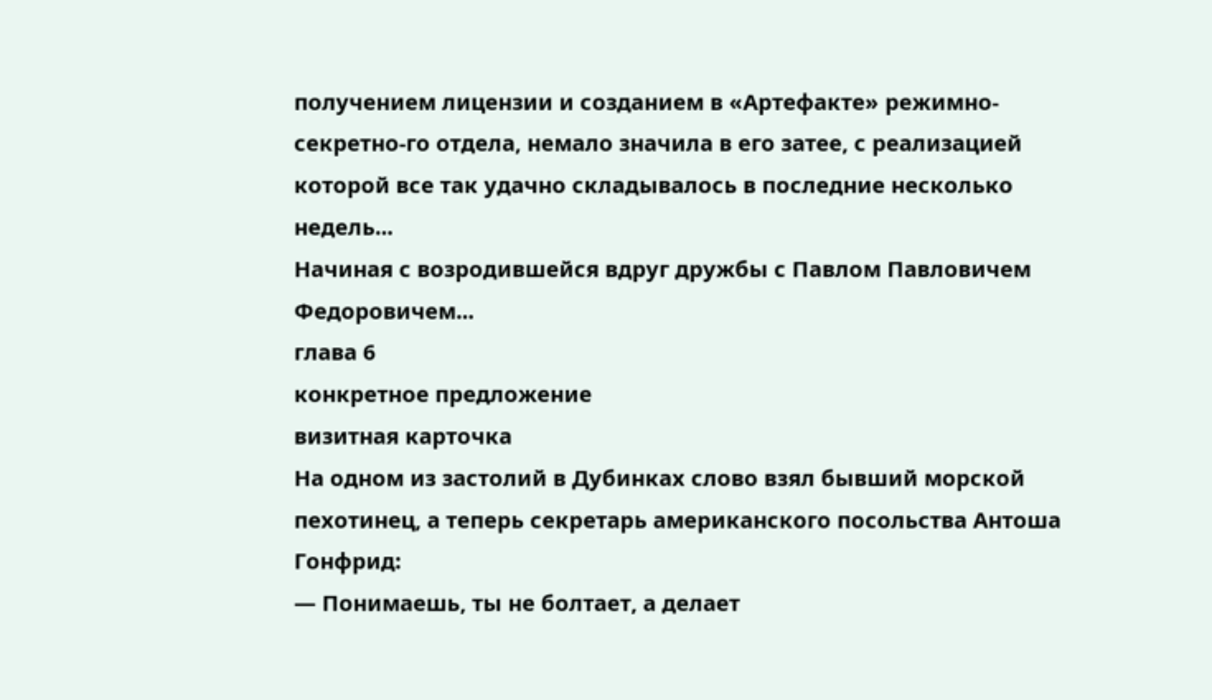получением лицензии и созданием в «Артефакте» режимно-секретно-го отдела, немало значила в его затее, с реализацией которой все так удачно складывалось в последние несколько недель...
Начиная с возродившейся вдруг дружбы с Павлом Павловичем Федоровичем...
глава 6
конкретное предложение
визитная карточка
На одном из застолий в Дубинках слово взял бывший морской пехотинец, а теперь секретарь американского посольства Антоша Гонфрид:
— Понимаешь, ты не болтает, а делает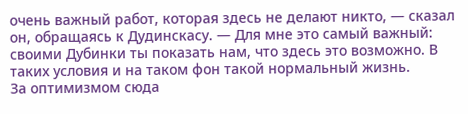очень важный работ, которая здесь не делают никто, — сказал он, обращаясь к Дудинскасу. — Для мне это самый важный: своими Дубинки ты показать нам, что здесь это возможно. В таких условия и на таком фон такой нормальный жизнь.
За оптимизмом сюда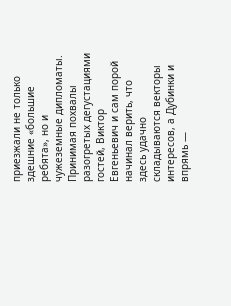приезжали не только здешние «большие ребята», но и чужеземные дипломаты. Принимая похвалы разогретых дегустациями гостей, Виктор Евгеньевич и сам порой начинал верить, что здесь удачно складываются векторы интересов, а Дубинки и впрямь —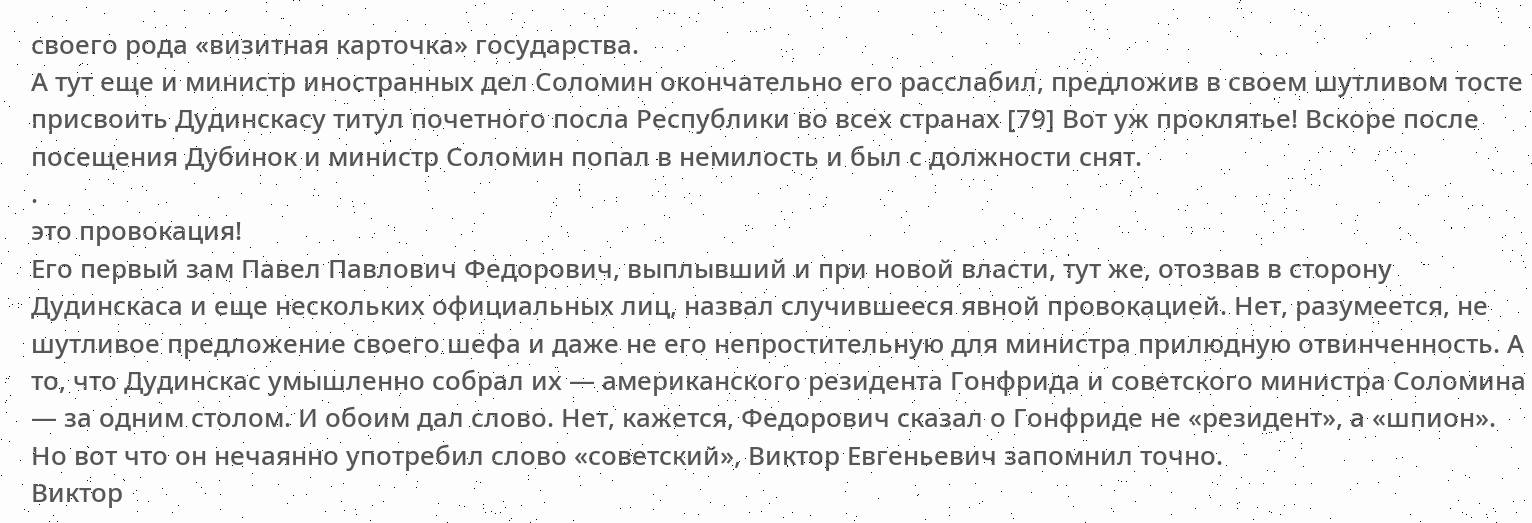своего рода «визитная карточка» государства.
А тут еще и министр иностранных дел Соломин окончательно его расслабил, предложив в своем шутливом тосте присвоить Дудинскасу титул почетного посла Республики во всех странах [79] Вот уж проклятье! Вскоре после посещения Дубинок и министр Соломин попал в немилость и был с должности снят.
.
это провокация!
Его первый зам Павел Павлович Федорович, выплывший и при новой власти, тут же, отозвав в сторону Дудинскаса и еще нескольких официальных лиц, назвал случившееся явной провокацией. Нет, разумеется, не шутливое предложение своего шефа и даже не его непростительную для министра прилюдную отвинченность. А то, что Дудинскас умышленно собрал их — американского резидента Гонфрида и советского министра Соломина — за одним столом. И обоим дал слово. Нет, кажется, Федорович сказал о Гонфриде не «резидент», а «шпион». Но вот что он нечаянно употребил слово «советский», Виктор Евгеньевич запомнил точно.
Виктор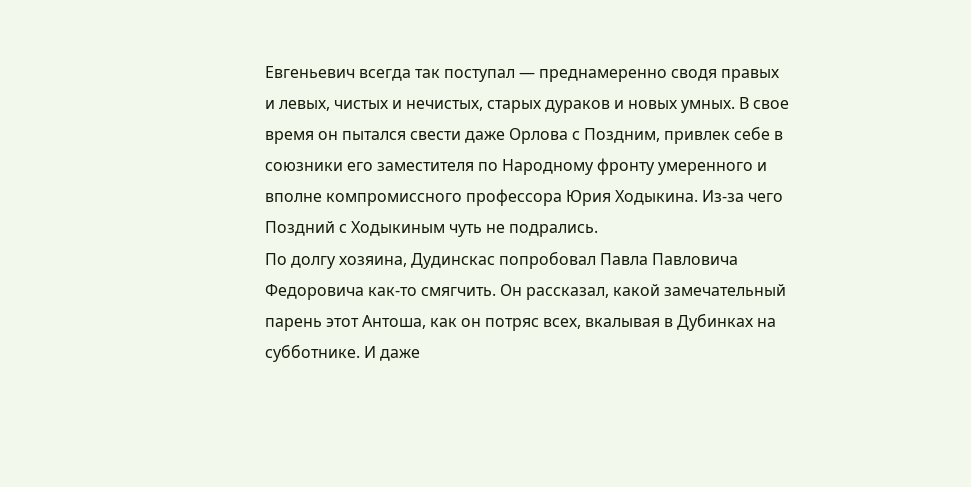Евгеньевич всегда так поступал — преднамеренно сводя правых и левых, чистых и нечистых, старых дураков и новых умных. В свое время он пытался свести даже Орлова с Поздним, привлек себе в союзники его заместителя по Народному фронту умеренного и вполне компромиссного профессора Юрия Ходыкина. Из-за чего Поздний с Ходыкиным чуть не подрались.
По долгу хозяина, Дудинскас попробовал Павла Павловича Федоровича как-то смягчить. Он рассказал, какой замечательный парень этот Антоша, как он потряс всех, вкалывая в Дубинках на субботнике. И даже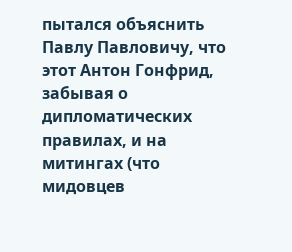пытался объяснить Павлу Павловичу, что этот Антон Гонфрид, забывая о дипломатических правилах, и на митингах (что мидовцев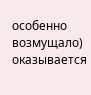особенно возмущало) оказывается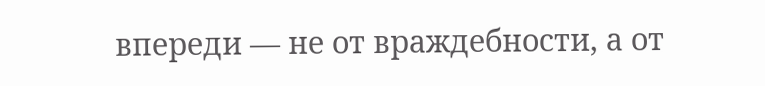впереди — не от враждебности, а от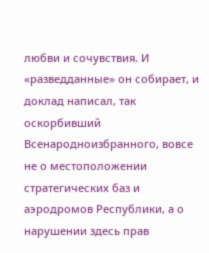любви и сочувствия. И «разведданные» он собирает, и доклад написал, так оскорбивший Всенародноизбранного, вовсе не о местоположении стратегических баз и аэродромов Республики, а о нарушении здесь прав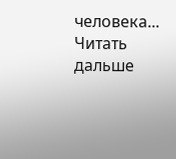человека...
Читать дальше